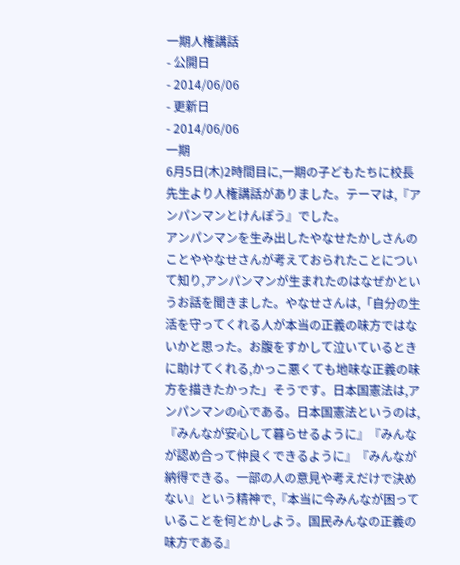一期人権講話
- 公開日
- 2014/06/06
- 更新日
- 2014/06/06
一期
6月5日(木)2時間目に,一期の子どもたちに校長先生より人権講話がありました。テーマは,『アンパンマンとけんぽう』でした。
アンパンマンを生み出したやなせたかしさんのことややなせさんが考えておられたことについて知り,アンパンマンが生まれたのはなぜかというお話を聞きました。やなせさんは,「自分の生活を守ってくれる人が本当の正義の味方ではないかと思った。お腹をすかして泣いているときに助けてくれる,かっこ悪くても地味な正義の味方を描きたかった」そうです。日本国憲法は,アンパンマンの心である。日本国憲法というのは,『みんなが安心して暮らせるように』『みんなが認め合って仲良くできるように』『みんなが納得できる。一部の人の意見や考えだけで決めない』という精神で,『本当に今みんなが困っていることを何とかしよう。国民みんなの正義の味方である』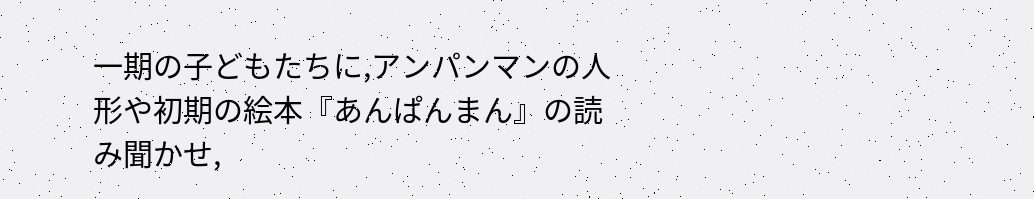一期の子どもたちに,アンパンマンの人形や初期の絵本『あんぱんまん』の読み聞かせ,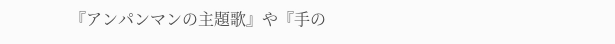『アンパンマンの主題歌』や『手の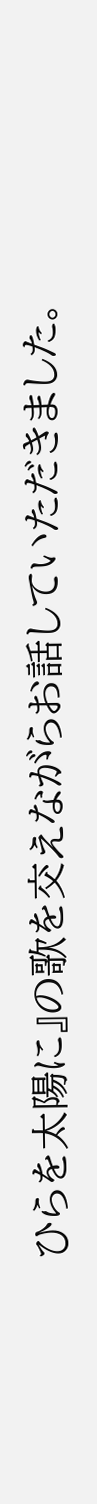ひらを太陽に』の歌を交えながらお話していただきました。